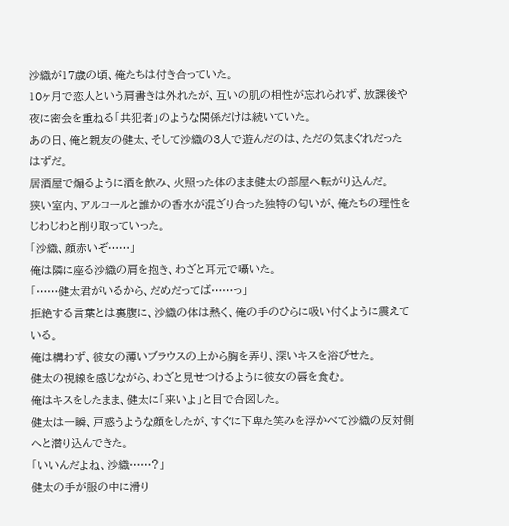沙織が17歳の頃、俺たちは付き合っていた。
10ヶ月で恋人という肩書きは外れたが、互いの肌の相性が忘れられず、放課後や夜に密会を重ねる「共犯者」のような関係だけは続いていた。
あの日、俺と親友の健太、そして沙織の3人で遊んだのは、ただの気まぐれだったはずだ。
居酒屋で煽るように酒を飲み、火照った体のまま健太の部屋へ転がり込んだ。
狭い室内、アルコールと誰かの香水が混ざり合った独特の匂いが、俺たちの理性をじわじわと削り取っていった。
「沙織、顔赤いぞ……」
俺は隣に座る沙織の肩を抱き、わざと耳元で囁いた。
「……健太君がいるから、だめだってば……っ」
拒絶する言葉とは裏腹に、沙織の体は熱く、俺の手のひらに吸い付くように震えている。
俺は構わず、彼女の薄いブラウスの上から胸を弄り、深いキスを浴びせた。
健太の視線を感じながら、わざと見せつけるように彼女の唇を食む。
俺はキスをしたまま、健太に「来いよ」と目で合図した。
健太は一瞬、戸惑うような顔をしたが、すぐに下卑た笑みを浮かべて沙織の反対側へと潜り込んできた。
「いいんだよね、沙織……?」
健太の手が服の中に滑り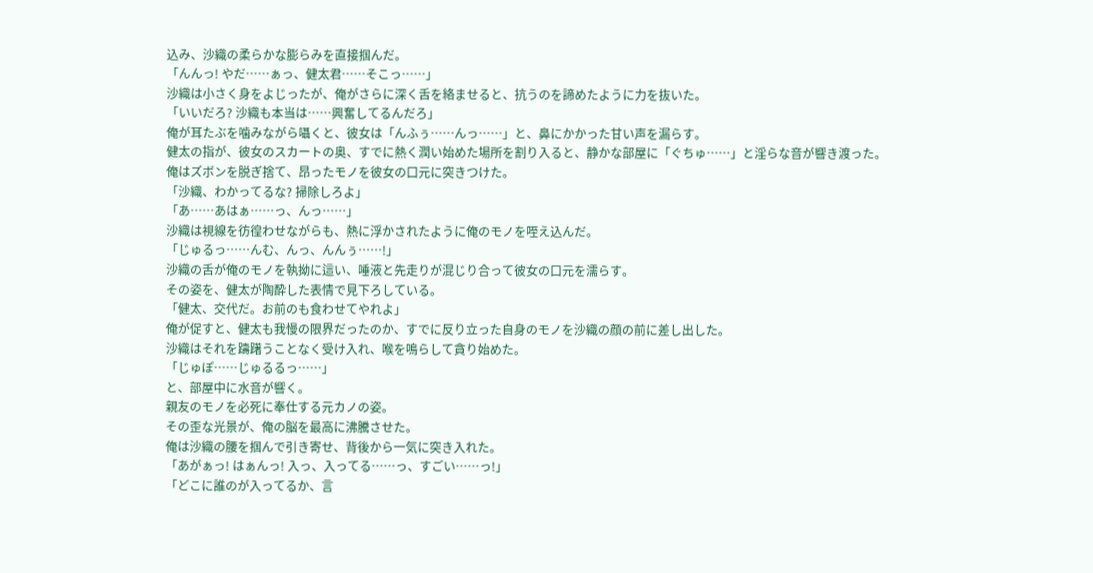込み、沙織の柔らかな膨らみを直接掴んだ。
「んんっ! やだ……ぁっ、健太君……そこっ……」
沙織は小さく身をよじったが、俺がさらに深く舌を絡ませると、抗うのを諦めたように力を抜いた。
「いいだろ? 沙織も本当は……興奮してるんだろ」
俺が耳たぶを噛みながら囁くと、彼女は「んふぅ……んっ……」と、鼻にかかった甘い声を漏らす。
健太の指が、彼女のスカートの奥、すでに熱く潤い始めた場所を割り入ると、静かな部屋に「ぐちゅ……」と淫らな音が響き渡った。
俺はズボンを脱ぎ捨て、昂ったモノを彼女の口元に突きつけた。
「沙織、わかってるな? 掃除しろよ」
「あ……あはぁ……っ、んっ……」
沙織は視線を彷徨わせながらも、熱に浮かされたように俺のモノを咥え込んだ。
「じゅるっ……んむ、んっ、んんぅ……!」
沙織の舌が俺のモノを執拗に這い、唾液と先走りが混じり合って彼女の口元を濡らす。
その姿を、健太が陶酔した表情で見下ろしている。
「健太、交代だ。お前のも食わせてやれよ」
俺が促すと、健太も我慢の限界だったのか、すでに反り立った自身のモノを沙織の顔の前に差し出した。
沙織はそれを躊躇うことなく受け入れ、喉を鳴らして貪り始めた。
「じゅぽ……じゅるるっ……」
と、部屋中に水音が響く。
親友のモノを必死に奉仕する元カノの姿。
その歪な光景が、俺の脳を最高に沸騰させた。
俺は沙織の腰を掴んで引き寄せ、背後から一気に突き入れた。
「あがぁっ! はぁんっ! 入っ、入ってる……っ、すごい……っ!」
「どこに誰のが入ってるか、言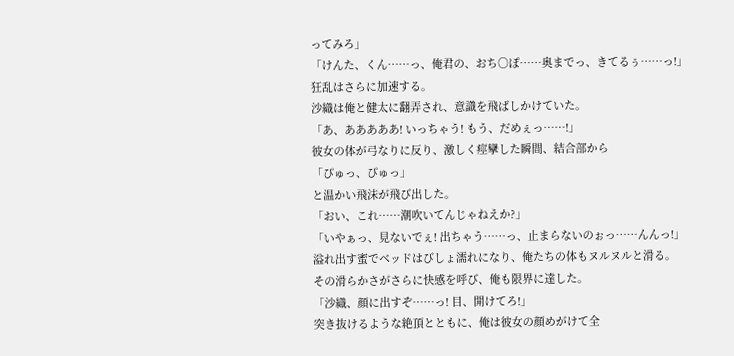ってみろ」
「けんた、くん……っ、俺君の、おち○ぽ……奥までっ、きてるぅ……っ!」
狂乱はさらに加速する。
沙織は俺と健太に翻弄され、意識を飛ばしかけていた。
「あ、あああああ! いっちゃう! もう、だめぇっ……!」
彼女の体が弓なりに反り、激しく痙攣した瞬間、結合部から
「ぴゅっ、ぴゅっ」
と温かい飛沫が飛び出した。
「おい、これ……潮吹いてんじゃねえか?」
「いやぁっ、見ないでぇ! 出ちゃう……っ、止まらないのぉっ……んんっ!」
溢れ出す蜜でベッドはびしょ濡れになり、俺たちの体もヌルヌルと滑る。
その滑らかさがさらに快感を呼び、俺も限界に達した。
「沙織、顔に出すぞ……っ! 目、開けてろ!」
突き抜けるような絶頂とともに、俺は彼女の顔めがけて全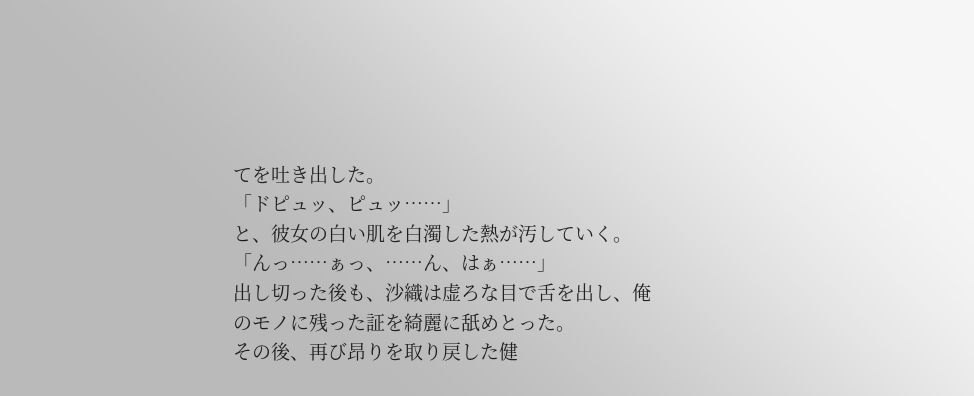てを吐き出した。
「ドピュッ、ピュッ……」
と、彼女の白い肌を白濁した熱が汚していく。
「んっ……ぁっ、……ん、はぁ……」
出し切った後も、沙織は虚ろな目で舌を出し、俺のモノに残った証を綺麗に舐めとった。
その後、再び昂りを取り戻した健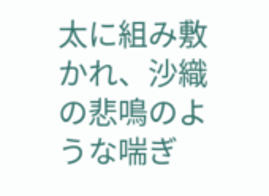太に組み敷かれ、沙織の悲鳴のような喘ぎ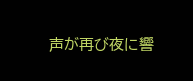声が再び夜に響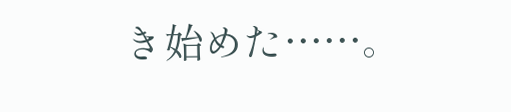き始めた……。